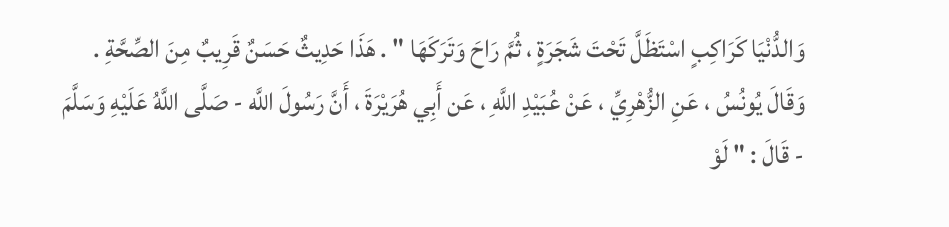وَالدُّنْيَا كَرَاكِبٍ اسْتَظَلَّ تَحْتَ شَجَرَةٍ ، ثُمَّ رَاحَ وَتَرَكَهَا " . هَذَا حَدِيثٌ حَسَنٌ قَرِيبٌ مِنَ الصِّحَّةِ .
وَقَالَ يُونُسُ ، عَنِ الزُّهْرِيِّ ، عَنْ عُبَيْدِ اللَّهِ ، عَن أَبِي هُرَيْرَةَ ، أَنَّ رَسُولَ اللَّه - صَلَّى اللَّهُ عَلَيْهِ وَسَلَّمَ - قَالَ : " لَوْ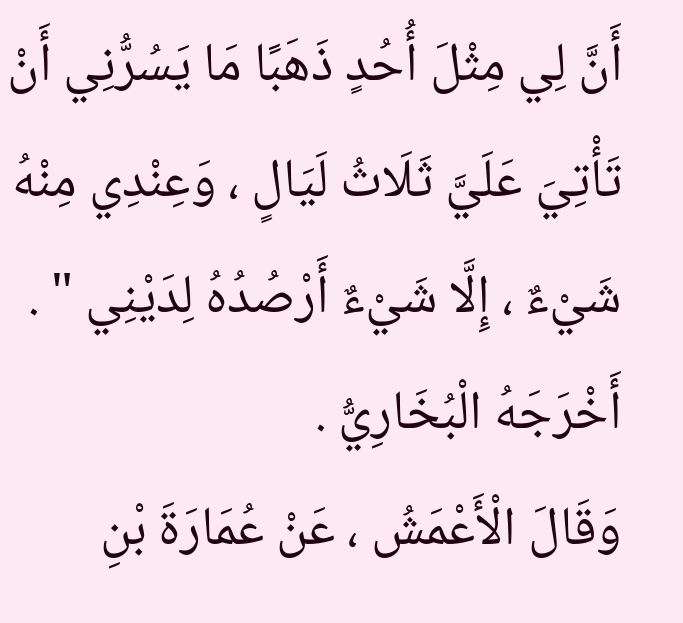أَنَّ لِي مِثْلَ أُحُدٍ ذَهَبًا مَا يَسُرُّنِي أَنْ تَأْتِيَ عَلَيَّ ثَلَاثُ لَيَالٍ ، وَعِنْدِي مِنْهُ شَيْءٌ ، إِلَّا شَيْءٌ أَرْصُدُهُ لِدَيْنِي " . أَخْرَجَهُ الْبُخَارِيُّ .
وَقَالَ الْأَعْمَشُ ، عَنْ عُمَارَةَ بْنِ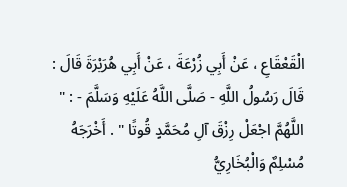الْقَعْقَاعِ ، عَنْ أَبِي زُرْعَةَ ، عَنْ أَبِي هُرَيْرَةَ قَالَ : قَالَ رَسُولُ اللَّهِ - صَلَّى اللَّهُ عَلَيْهِ وَسَلَّمَ - : " اللَّهُمَّ اجْعَلْ رِزْقَ آلِ مُحَمَّدٍ قُوتًا " . أَخْرَجَهُ مُسْلِمٌ وَالْبُخَارِيُّ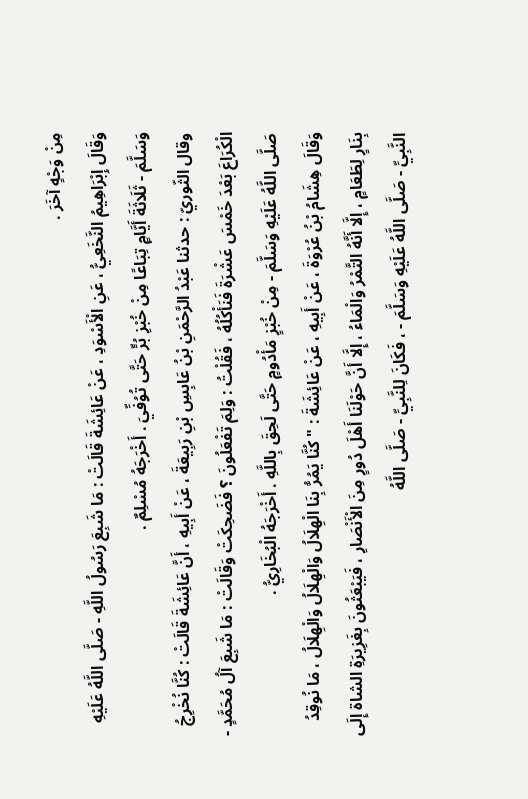مِنْ وَجْهٍ آخَرَ .
وَقَالَ إِبْرَاهِيمُ النَّخَعِيُّ ، عَنِ الْأَسْوَدِ ، عَنْ عَائِشَةَ قَالَتْ : مَا شَبِعَ رَسُولُ اللَّهِ - صَلَّى اللَّهُ عَلَيْهِ وَسَلَّمَ - ثَلَاثَةَ أَيَّامٍ تِبَاعًا مِنْ خُبْزِ بُرٍّ حَتَّى تُوُفِّيَ . أَخْرَجَهُ مُسْلِمٌ .
وقال الثّوريّ : حدثنا عَبْدُ الرَّحْمَنِ بْنُ عَابِسِ بْنِ رَبِيعَةَ ، عَنْ أَبِيهِ ، أَنَّ عَائِشَةَ قَالَتْ : كُنَّا نُخْرِجُ الْكُرَاعَ بَعْدَ خَمْسَ عَشْرَةَ فَنَأْكُلُهُ ، فَقُلْتُ : وَلِمَ تَفْعَلُونَ ؟ فَضَحِكَتْ وَقَالَتْ : مَا شَبِعَ آلُ مُحَمَّدٍ - صَلَّى اللَّهُ عَلَيْهِ وَسَلَّمَ - مِنْ خُبْزٍ مَأْدُومٍ حَتَّى لَحِقَ بِاللَّهِ . أَخْرَجَهُ الْبُخَارِيُّ .
وَقَالَ هِشَامُ بْنُ عُرْوَةَ ، عَنْ أَبِيهِ ، عَنْ عَائِشَةَ : " كُنَّا يَمُرُّ بِنَا الْهِلَالُ وَالْهِلَالُ وَالْهِلَالُ ، مَا نُوقِدُ بِنَارٍ لِطَعَامٍ ، إِلَّا أَنَّهُ التَّمْرُ وَالْمَاءُ ، إِلَّا أَنَّ حَوْلَنَا أَهْلَ دُورٍ مِنَ الْأَنْصَارِ ، فَيَبْعَثُونَ بِغَزِيرَةِ الشاة إِلَى النَّبِيِّ - صَلَّى اللَّهُ عَلَيْهِ وَسَلَّمَ - ، فَكَانَ لِلنَّبِيِّ - صَلَّى اللَّهُ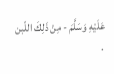عَلَيْهِ وَسَلَّمَ - مِنْ ذَلِكَ اللّبن .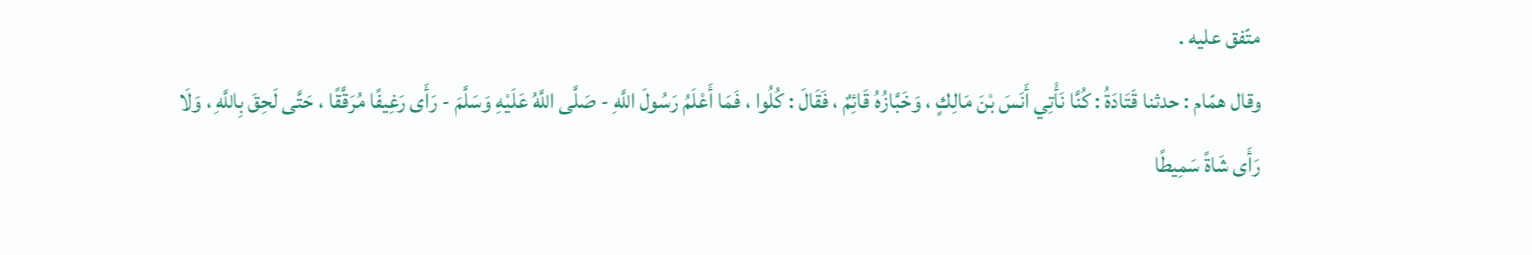متّفق عليه .
وقال همّام : حدثنا قَتَادَةُ : كُنَّا نَأْتِي أَنَسَ بْنَ مَالِكٍ ، وَخَبَّازُهُ قَائِمٌ ، فَقَالَ : كُلُوا ، فَمَا أَعْلَمُ رَسُولَ اللَّهِ - صَلَّى اللَّهُ عَلَيْهِ وَسَلَّمَ - رَأَى رَغِيفًا مُرَقَّقًا ، حَتَّى لَحِقَ بِاللَّهِ ، وَلَا رَأَى شَاةً سَمِيطًا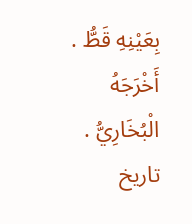بِعَيْنِهِ قَطُّ . أَخْرَجَهُ الْبُخَارِيُّ .
تاريخ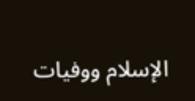الإسلام ووفيات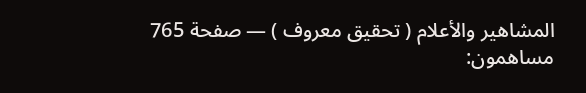المشاهير والأعلام ( تحقيق معروف ) — صفحة 765
مساهمون: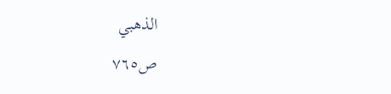الذهبي
ص٧٦٥